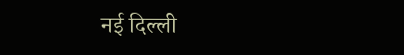नई दिल्ली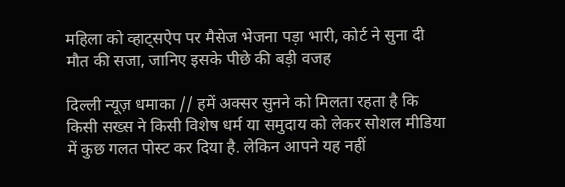महिला को व्हाट्सऐप पर मैसेज भेजना पड़ा भारी, कोर्ट ने सुना दी मौत की सजा, जानिए इसके पीछे की बड़ी वजह

दिल्ली न्यूज़ धमाका // हमें अक्सर सुनने को मिलता रहता है कि किसी सख्स ने किसी विशेष धर्म या समुदाय को लेकर सोशल मीडिया में कुछ गलत पोस्ट कर दिया है. लेकिन आपने यह नहीं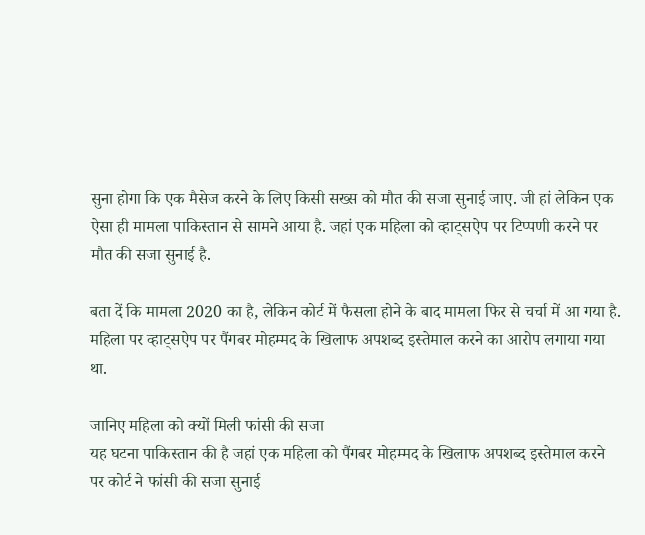सुना होगा कि एक मैसेज करने के लिए किसी सख्स को मौत की सजा सुनाई जाए. जी हां लेकिन एक ऐसा ही मामला पाकिस्तान से सामने आया है. जहां एक महिला को व्हाट्सऐप पर टिप्पणी करने पर मौत की सजा सुनाई है.

बता दें कि मामला 2020 का है, लेकिन कोर्ट में फैसला होने के बाद मामला फिर से चर्चा में आ गया है. महिला पर व्हाट्सऐप पर पैंगबर मोहम्मद के खिलाफ अपशब्द इस्तेमाल करने का आरोप लगाया गया था.

जानिए महिला को क्यों मिली फांसी की सजा
यह घटना पाकिस्तान की है जहां एक महिला को पैंगबर मोहम्मद के खिलाफ अपशब्द इस्तेमाल करने पर कोर्ट ने फांसी की सजा सुनाई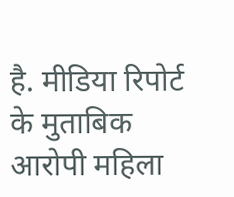है. मीडिया रिपोर्ट के मुताबिक आरोपी महिला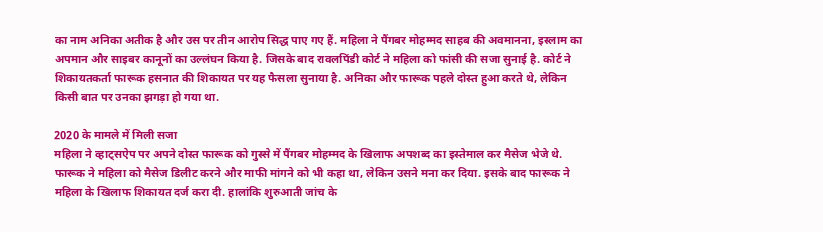का नाम अनिका अतीक है और उस पर तीन आरोप सिद्ध पाए गए हैं. महिला ने पैंगबर मोहम्मद साहब की अवमानना, इस्लाम का अपमान और साइबर कानूनों का उल्लंघन किया है. जिसके बाद रावलपिंडी कोर्ट ने महिला को फांसी की सजा सुनाई है. कोर्ट ने शिकायतकर्ता फारूक हसनात की शिकायत पर यह फैसला सुनाया है. अनिका और फारूक पहले दोस्त हुआ करते थे, लेकिन किसी बात पर उनका झगड़ा हो गया था.

2020 के मामले में मिली सजा
महिला ने व्हाट्सऐप पर अपने दोस्त फारूक को गुस्से में पैंगबर मोहम्मद के खिलाफ अपशब्द का इस्तेमाल कर मैसेज भेजे थे. फारूक ने महिला को मैसेज डिलीट करने और माफी मांगने को भी कहा था, लेकिन उसने मना कर दिया. इसके बाद फारूक ने महिला के खिलाफ शिकायत दर्ज करा दी. हालांकि शुरुआती जांच के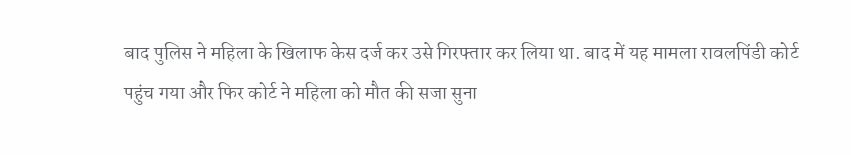बाद पुलिस ने महिला के खिलाफ केस दर्ज कर उसे गिरफ्तार कर लिया था. बाद में यह मामला रावलपिंडी कोर्ट पहुंच गया और फिर कोर्ट ने महिला को मौत की सजा सुना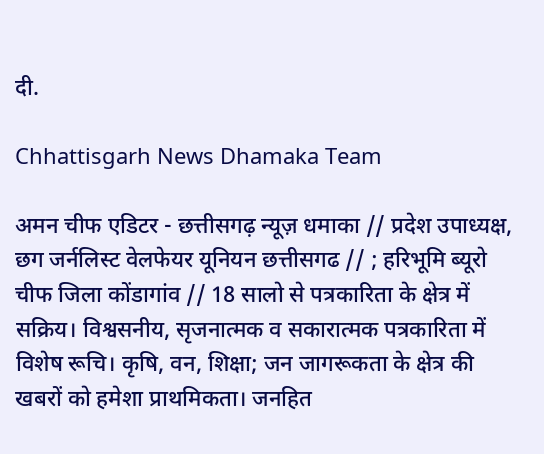दी.

Chhattisgarh News Dhamaka Team

अमन चीफ एडिटर - छत्तीसगढ़ न्यूज़ धमाका // प्रदेश उपाध्यक्ष, छग जर्नलिस्ट वेलफेयर यूनियन छत्तीसगढ // ; हरिभूमि ब्यूरो चीफ जिला कोंडागांव // 18 सालो से पत्रकारिता के क्षेत्र में सक्रिय। विश्वसनीय, सृजनात्मक व सकारात्मक पत्रकारिता में विशेष रूचि। कृषि, वन, शिक्षा; जन जागरूकता के क्षेत्र की खबरों को हमेशा प्राथमिकता। जनहित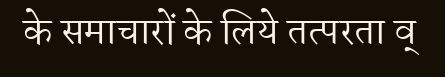के समाचारों के लिये तत्परता व्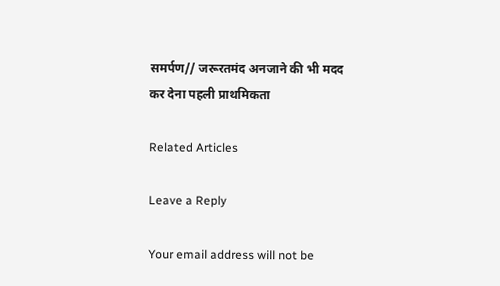समर्पण// जरूरतमंद अनजाने की भी मदद कर देना पहली प्राथमिकता

Related Articles

Leave a Reply

Your email address will not be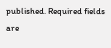published. Required fields are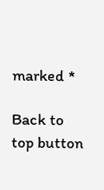marked *

Back to top button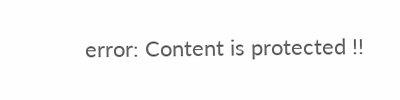error: Content is protected !!